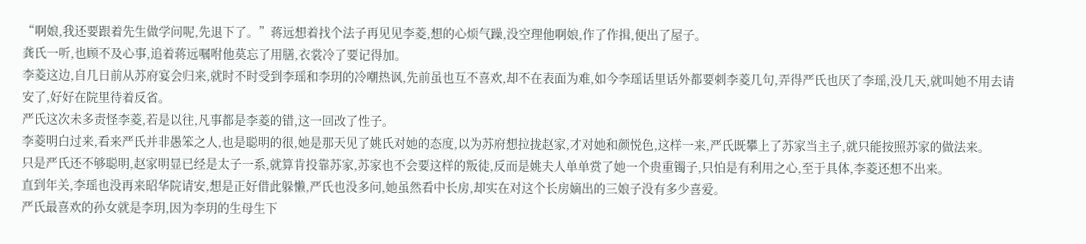“啊娘,我还要跟着先生做学问呢,先退下了。”蒋远想着找个法子再见见李菱,想的心烦气躁,没空理他啊娘,作了作揖,便出了屋子。
龚氏一听,也顾不及心事,追着蒋远嘱咐他莫忘了用膳,衣裳冷了要记得加。
李菱这边,自几日前从苏府宴会归来,就时不时受到李瑶和李玥的冷嘲热讽,先前虽也互不喜欢,却不在表面为难,如今李瑶话里话外都要刺李菱几句,弄得严氏也厌了李瑶,没几天,就叫她不用去请安了,好好在院里待着反省。
严氏这次未多责怪李菱,若是以往,凡事都是李菱的错,这一回改了性子。
李菱明白过来,看来严氏并非愚笨之人,也是聪明的很,她是那天见了姚氏对她的态度,以为苏府想拉拢赵家,才对她和颜悦色,这样一来,严氏既攀上了苏家当主子,就只能按照苏家的做法来。
只是严氏还不够聪明,赵家明显已经是太子一系,就算肯投靠苏家,苏家也不会要这样的叛徒,反而是姚夫人单单赏了她一个贵重镯子,只怕是有利用之心,至于具体,李菱还想不出来。
直到年关,李瑶也没再来昭华院请安,想是正好借此躲懒,严氏也没多问,她虽然看中长房,却实在对这个长房嫡出的三娘子没有多少喜爱。
严氏最喜欢的孙女就是李玥,因为李玥的生母生下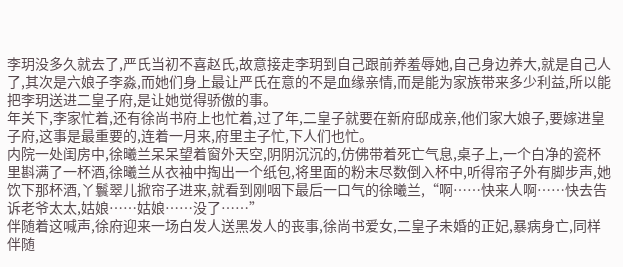李玥没多久就去了,严氏当初不喜赵氏,故意接走李玥到自己跟前养羞辱她,自己身边养大,就是自己人了,其次是六娘子李淼,而她们身上最让严氏在意的不是血缘亲情,而是能为家族带来多少利益,所以能把李玥送进二皇子府,是让她觉得骄傲的事。
年关下,李家忙着,还有徐尚书府上也忙着,过了年,二皇子就要在新府邸成亲,他们家大娘子,要嫁进皇子府,这事是最重要的,连着一月来,府里主子忙,下人们也忙。
内院一处闺房中,徐曦兰呆呆望着窗外天空,阴阴沉沉的,仿佛带着死亡气息,桌子上,一个白净的瓷杯里斟满了一杯酒,徐曦兰从衣袖中掏出一个纸包,将里面的粉末尽数倒入杯中,听得帘子外有脚步声,她饮下那杯酒,丫鬟翠儿掀帘子进来,就看到刚咽下最后一口气的徐曦兰,“啊……快来人啊……快去告诉老爷太太,姑娘……姑娘……没了……”
伴随着这喊声,徐府迎来一场白发人送黑发人的丧事,徐尚书爱女,二皇子未婚的正妃,暴病身亡,同样伴随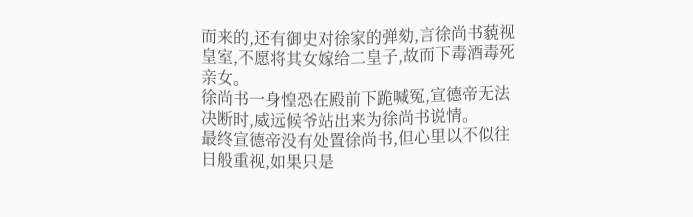而来的,还有御史对徐家的弹劾,言徐尚书藐视皇室,不愿将其女嫁给二皇子,故而下毒酒毒死亲女。
徐尚书一身惶恐在殿前下跪喊冤,宣德帝无法决断时,威远候爷站出来为徐尚书说情。
最终宣德帝没有处置徐尚书,但心里以不似往日般重视,如果只是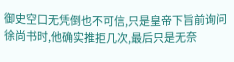御史空口无凭倒也不可信,只是皇帝下旨前询问徐尚书时,他确实推拒几次,最后只是无奈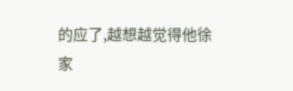的应了,越想越觉得他徐家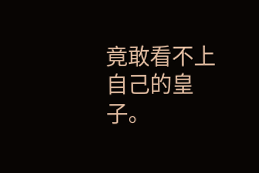竟敢看不上自己的皇子。